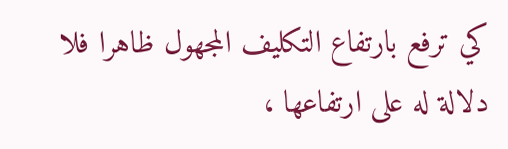كي ترفع بارتفاع التكليف المجهول ظاهرا فلا دلالة له على ارتفاعها ،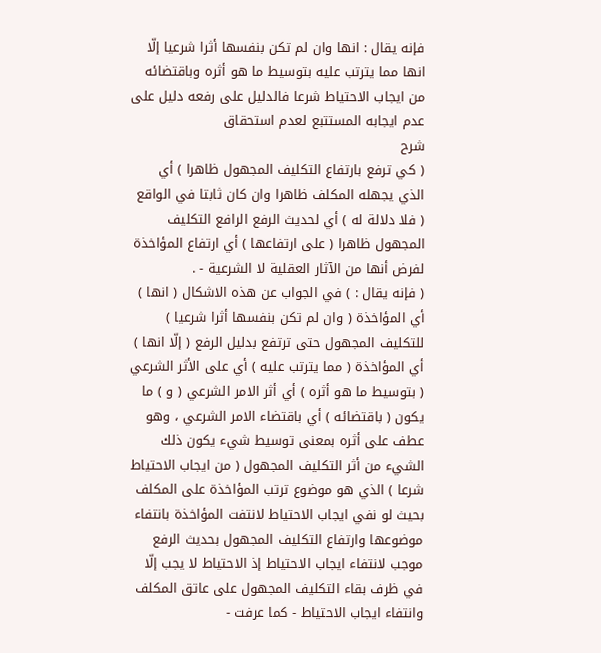فإنه يقال : انها وان لم تكن بنفسها أثرا شرعيا إلّا انها مما يترتب عليه بتوسيط ما هو أثره وباقتضائه من ايجاب الاحتياط شرعا فالدليل على رفعه دليل على عدم ايجابه المستتبع لعدم استحقاق
شرح
( كي ترفع بارتفاع التكليف المجهول ظاهرا ) أي الذي يجهله المكلف ظاهرا وان كان ثابتا في الواقع ( فلا دلالة له ) أي لحديث الرفع الرافع التكليف المجهول ظاهرا ( على ارتفاعها ) أي ارتفاع المؤاخذة لفرض أنها من الآثار العقلية لا الشرعية - .
( فإنه يقال : ) في الجواب عن هذه الاشكال ( انها ) أي المؤاخذة ( وان لم تكن بنفسها أثرا شرعيا ) للتكليف المجهول حتى ترتفع بدليل الرفع ( إلّا انها ) أي المؤاخذة ( مما يترتب عليه ) أي على الأثر الشرعي ( بتوسيط ما هو أثره ) أي أثر الامر الشرعي ( و ) ما يكون ( باقتضائه ) أي باقتضاء الامر الشرعي ، وهو عطف على أثره بمعنى توسيط شيء يكون ذلك الشيء من أثر التكليف المجهول ( من ايجاب الاحتياط شرعا ) الذي هو موضوع ترتب المؤاخذة على المكلف بحيث لو نفي ايجاب الاحتياط لانتفت المؤاخذة بانتفاء موضوعها وارتفاع التكليف المجهول بحديث الرفع موجب لانتفاء ايجاب الاحتياط إذ الاحتياط لا يجب إلّا في ظرف بقاء التكليف المجهول على عاتق المكلف وانتفاء ايجاب الاحتياط - كما عرفت -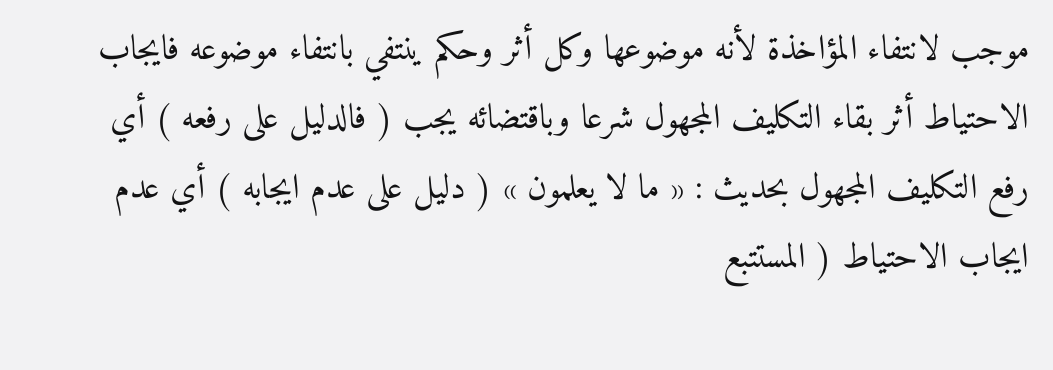موجب لانتفاء المؤاخذة لأنه موضوعها وكل أثر وحكم ينتفي بانتفاء موضوعه فايجاب الاحتياط أثر بقاء التكليف المجهول شرعا وباقتضائه يجب ( فالدليل على رفعه ) أي رفع التكليف المجهول بحديث : « ما لا يعلمون » ( دليل على عدم ايجابه ) أي عدم ايجاب الاحتياط ( المستتبع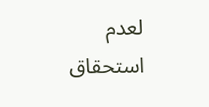لعدم استحقاق